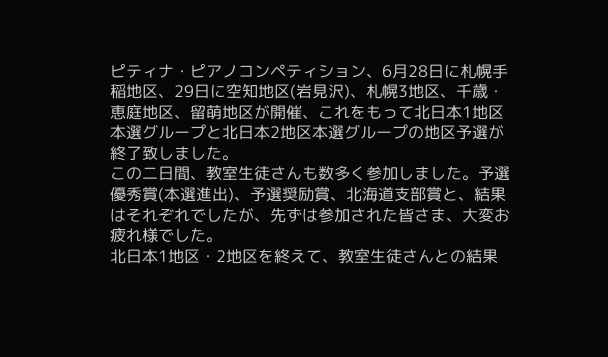ピティナ・ピアノコンペティション、6月28日に札幌手稲地区、29日に空知地区(岩見沢)、札幌3地区、千歳・恵庭地区、留萌地区が開催、これをもって北日本1地区本選グループと北日本2地区本選グループの地区予選が終了致しました。
この二日間、教室生徒さんも数多く参加しました。予選優秀賞(本選進出)、予選奨励賞、北海道支部賞と、結果はそれぞれでしたが、先ずは参加された皆さま、大変お疲れ様でした。
北日本1地区・2地区を終えて、教室生徒さんとの結果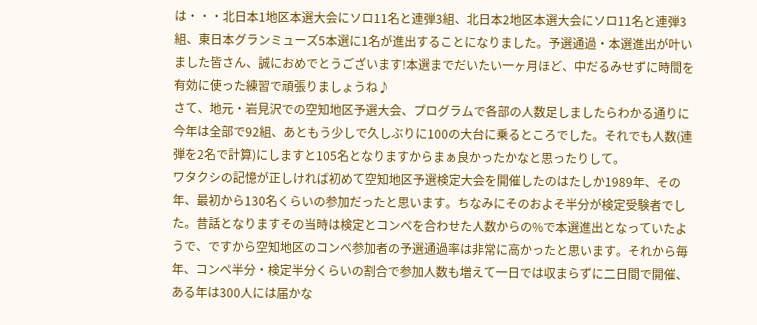は・・・北日本1地区本選大会にソロ11名と連弾3組、北日本2地区本選大会にソロ11名と連弾3組、東日本グランミューズ5本選に1名が進出することになりました。予選通過・本選進出が叶いました皆さん、誠におめでとうございます!本選までだいたい一ヶ月ほど、中だるみせずに時間を有効に使った練習で頑張りましょうね♪
さて、地元・岩見沢での空知地区予選大会、プログラムで各部の人数足しましたらわかる通りに今年は全部で92組、あともう少しで久しぶりに100の大台に乗るところでした。それでも人数(連弾を2名で計算)にしますと105名となりますからまぁ良かったかなと思ったりして。
ワタクシの記憶が正しければ初めて空知地区予選検定大会を開催したのはたしか1989年、その年、最初から130名くらいの参加だったと思います。ちなみにそのおよそ半分が検定受験者でした。昔話となりますその当時は検定とコンペを合わせた人数からの%で本選進出となっていたようで、ですから空知地区のコンペ参加者の予選通過率は非常に高かったと思います。それから毎年、コンペ半分・検定半分くらいの割合で参加人数も増えて一日では収まらずに二日間で開催、ある年は300人には届かな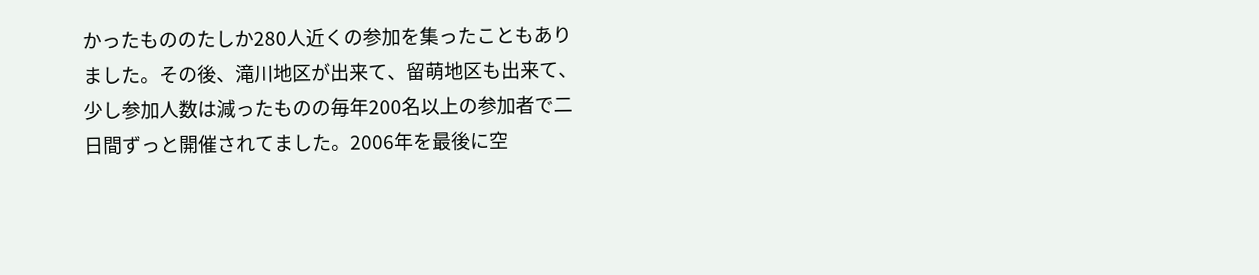かったもののたしか280人近くの参加を集ったこともありました。その後、滝川地区が出来て、留萌地区も出来て、少し参加人数は減ったものの毎年200名以上の参加者で二日間ずっと開催されてました。2006年を最後に空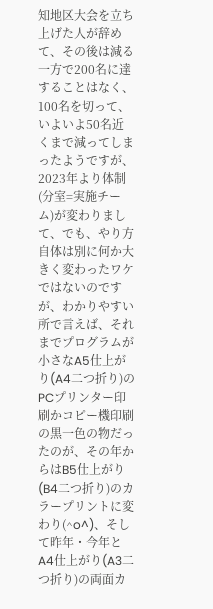知地区大会を立ち上げた人が辞めて、その後は減る一方で200名に達することはなく、100名を切って、いよいよ50名近くまで減ってしまったようですが、2023年より体制(分室=実施チーム)が変わりまして、でも、やり方自体は別に何か大きく変わったワケではないのですが、わかりやすい所で言えば、それまでプログラムが小さなA5仕上がり(A4二つ折り)のPCプリンター印刷かコピー機印刷の黒一色の物だったのが、その年からはB5仕上がり(B4二つ折り)のカラープリントに変わり(^o^)、そして昨年・今年とA4仕上がり(A3二つ折り)の両面カ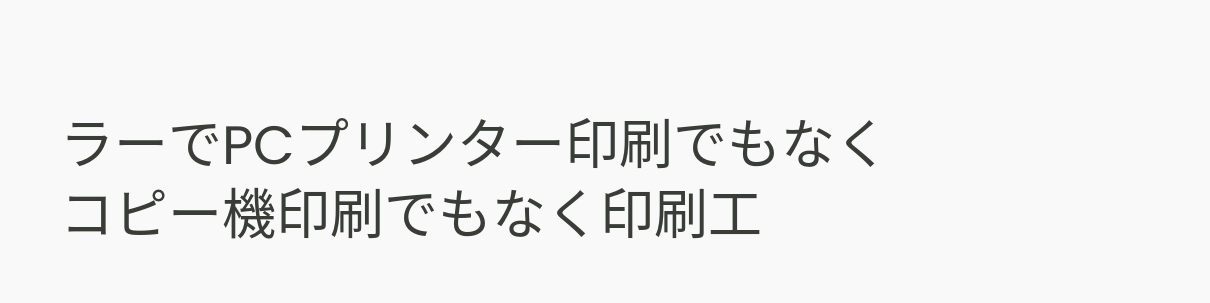ラーでPCプリンター印刷でもなくコピー機印刷でもなく印刷工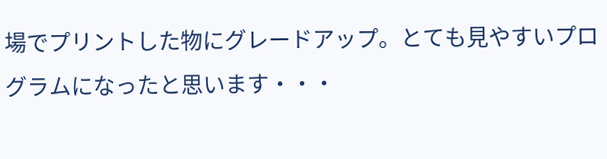場でプリントした物にグレードアップ。とても見やすいプログラムになったと思います・・・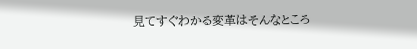見てすぐわかる変革はそんなところ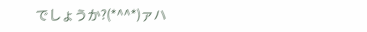でしょうか?(*^^*)ァハ